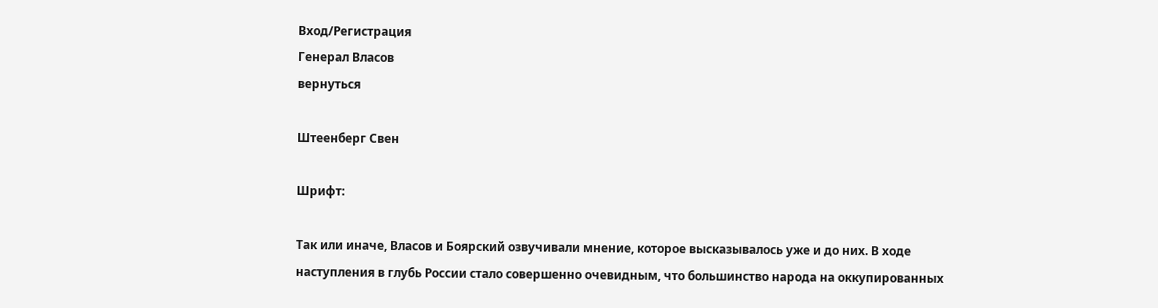Вход/Регистрация
Генерал Власов
вернуться

Штеенберг Свен

Шрифт:

Так или иначе, Власов и Боярский озвучивали мнение, которое высказывалось уже и до них. В ходе наступления в глубь России стало совершенно очевидным, что большинство народа на оккупированных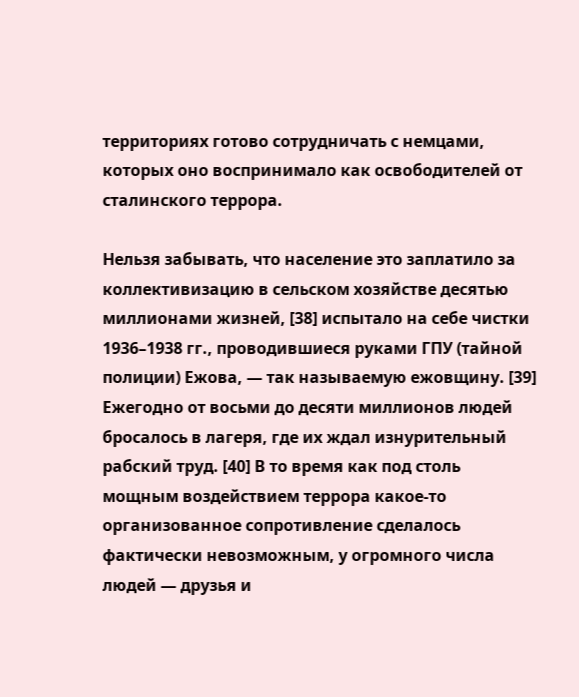территориях готово сотрудничать с немцами, которых оно воспринимало как освободителей от сталинского террора.

Нельзя забывать, что население это заплатило за коллективизацию в сельском хозяйстве десятью миллионами жизней, [38] испытало на себе чистки 1936–1938 гг., проводившиеся руками ГПУ (тайной полиции) Ежова, — так называемую ежовщину. [39] Ежегодно от восьми до десяти миллионов людей бросалось в лагеря, где их ждал изнурительный рабский труд. [40] В то время как под столь мощным воздействием террора какое-то организованное сопротивление сделалось фактически невозможным, у огромного числа людей — друзья и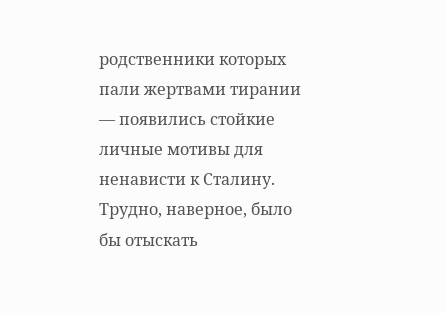родственники которых пали жертвами тирании — появились стойкие личные мотивы для ненависти к Сталину. Трудно, наверное, было бы отыскать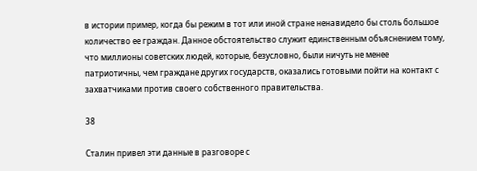в истории пример, когда бы режим в тот или иной стране ненавидело бы столь большое количество ее граждан. Данное обстоятельство служит единственным объяснением тому, что миллионы советских людей, которые, безусловно, были ничуть не менее патриотичны, чем граждане других государств, оказались готовыми пойти на контакт с захватчиками против своего собственного правительства.

38

Сталин привел эти данные в разговоре с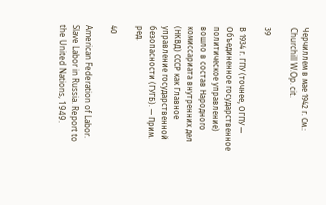Черчиллем в мае 1942 г. См.: Churchill W.Op. cit.

39

В 1934 г. ГПУ (точнее, ОГПУ — Объединенное государственное политическое управление) вошло в состав Народного комиссариата внутренних дел (НКВД) СССР как Главное управление государственной безопасности (ГУГБ). — Прим. ред.

40

American Federation of Labor. Slave Labor in Russia. Report to the United Nations, 1949.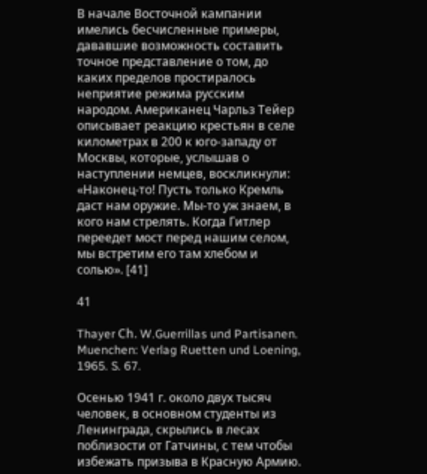В начале Восточной кампании имелись бесчисленные примеры, дававшие возможность составить точное представление о том, до каких пределов простиралось неприятие режима русским народом. Американец Чарльз Тейер описывает реакцию крестьян в селе километрах в 200 к юго-западу от Москвы, которые, услышав о наступлении немцев, воскликнули: «Наконец-то! Пусть только Кремль даст нам оружие. Мы-то уж знаем, в кого нам стрелять. Когда Гитлер переедет мост перед нашим селом, мы встретим его там хлебом и солью». [41]

41

Thayer Сh. W.Guerrillas und Partisanen. Muenchen: Verlag Ruetten und Loening, 1965. S. 67.

Осенью 1941 г. около двух тысяч человек, в основном студенты из Ленинграда, скрылись в лесах поблизости от Гатчины, с тем чтобы избежать призыва в Красную Армию.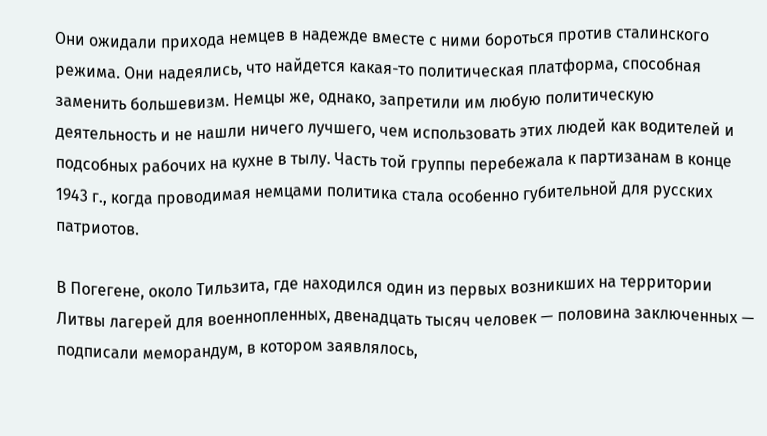Они ожидали прихода немцев в надежде вместе с ними бороться против сталинского режима. Они надеялись, что найдется какая-то политическая платформа, способная заменить большевизм. Немцы же, однако, запретили им любую политическую деятельность и не нашли ничего лучшего, чем использовать этих людей как водителей и подсобных рабочих на кухне в тылу. Часть той группы перебежала к партизанам в конце 1943 г., когда проводимая немцами политика стала особенно губительной для русских патриотов.

В Погегене, около Тильзита, где находился один из первых возникших на территории Литвы лагерей для военнопленных, двенадцать тысяч человек — половина заключенных — подписали меморандум, в котором заявлялось,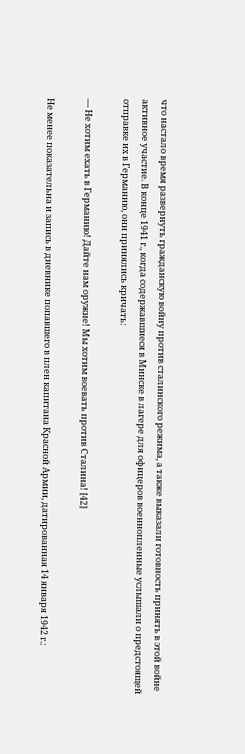что настало время развернуть гражданскую войну против сталинского режима, а также выказали готовность принять в этой войне активное участие. В конце 1941 г., когда содержавшиеся в Минске в лагере для офицеров военнопленные услышали о предстоящей отправке их в Германию, они принялись кричать:

— Не хотим ехать в Германию! Дайте нам оружие! Мы хотим воевать против Сталина! [42]

Не менее показательна и запись в дневнике попавшего в плен капитана Красной Армии, датированная 14 января 1942 г.: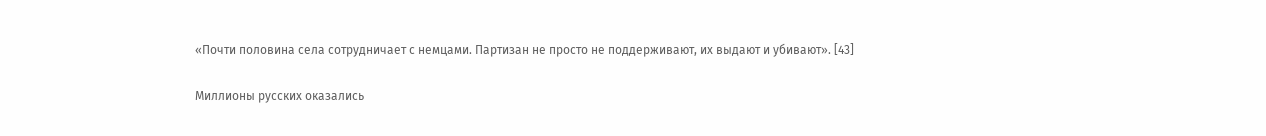«Почти половина села сотрудничает с немцами. Партизан не просто не поддерживают, их выдают и убивают». [43]

Миллионы русских оказались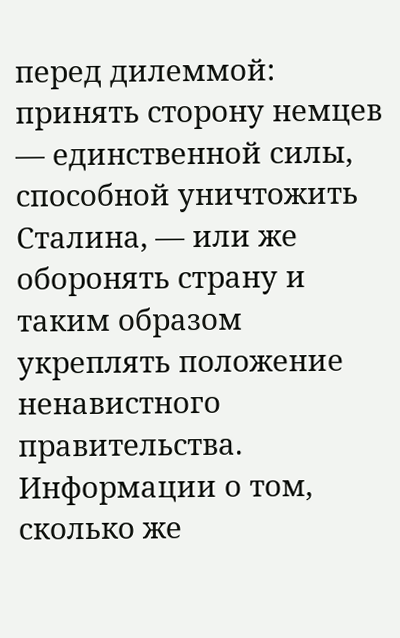перед дилеммой: принять сторону немцев — единственной силы, способной уничтожить Сталина, — или же оборонять страну и таким образом укреплять положение ненавистного правительства. Информации о том, сколько же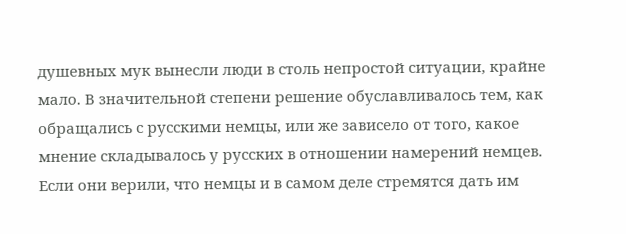душевных мук вынесли люди в столь непростой ситуации, крайне мало. В значительной степени решение обуславливалось тем, как обращались с русскими немцы, или же зависело от того, какое мнение складывалось у русских в отношении намерений немцев. Если они верили, что немцы и в самом деле стремятся дать им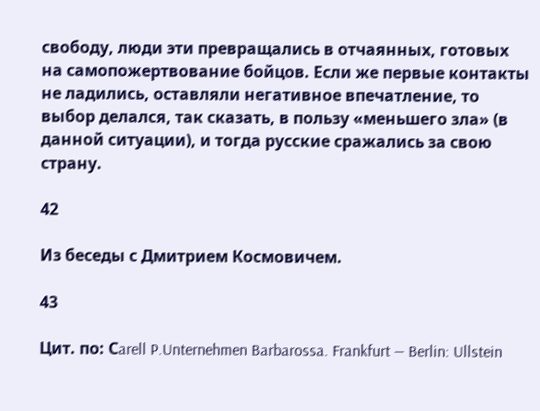свободу, люди эти превращались в отчаянных, готовых на самопожертвование бойцов. Если же первые контакты не ладились, оставляли негативное впечатление, то выбор делался, так сказать, в пользу «меньшего зла» (в данной ситуации), и тогда русские сражались за свою страну.

42

Из беседы с Дмитрием Космовичем.

43

Цит. по: Сarell P.Unternehmen Barbarossa. Frankfurt — Berlin: Ullstein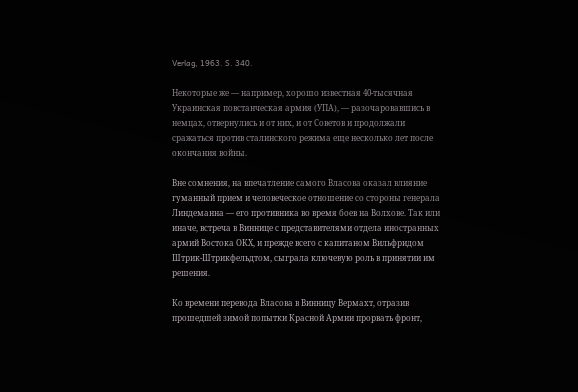Verlag, 1963. S. 340.

Некоторые же — например, хорошо известная 40-тысячная Украинская повстанческая армия (УПА), — разочаровавшись в немцах, отвернулись и от них, и от Советов и продолжали сражаться против сталинского режима еще несколько лет после окончания войны.

Вне сомнения, на впечатление самого Власова оказал влияние гуманный прием и человеческое отношение со стороны генерала Линдеманна — его противника во время боев на Волхове. Так или иначе, встреча в Виннице с представителями отдела иностранных армий Востока ОКХ, и прежде всего с капитаном Вильфридом Штрик-Штрикфельдтом, сыграла ключевую роль в принятии им решения.

Ко времени перевода Власова в Винницу Вермахт, отразив прошедшей зимой попытки Красной Армии прорвать фронт,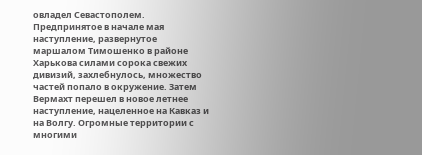овладел Севастополем. Предпринятое в начале мая наступление, развернутое маршалом Тимошенко в районе Харькова силами сорока свежих дивизий, захлебнулось, множество частей попало в окружение. Затем Вермахт перешел в новое летнее наступление, нацеленное на Кавказ и на Волгу. Огромные территории с многими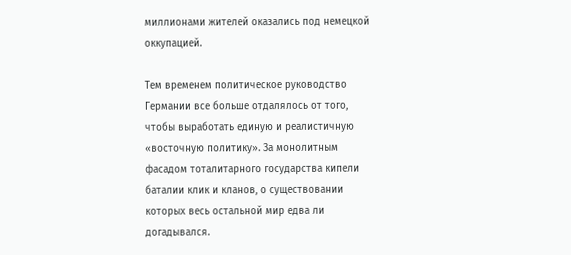миллионами жителей оказались под немецкой оккупацией.

Тем временем политическое руководство Германии все больше отдалялось от того, чтобы выработать единую и реалистичную «восточную политику». За монолитным фасадом тоталитарного государства кипели баталии клик и кланов, о существовании которых весь остальной мир едва ли догадывался.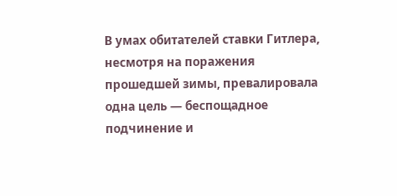В умах обитателей ставки Гитлера, несмотря на поражения прошедшей зимы, превалировала одна цель — беспощадное подчинение и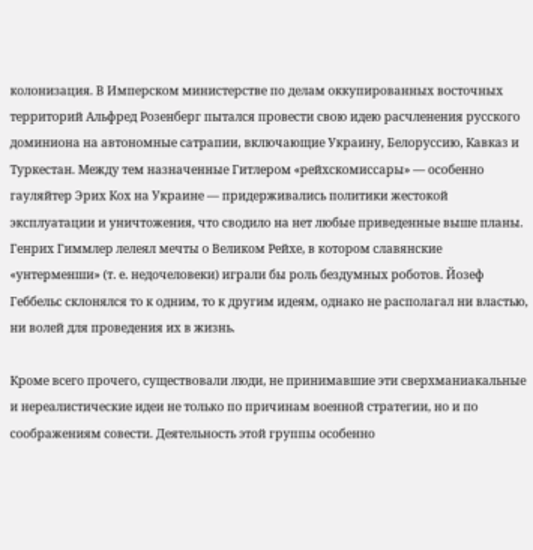колонизация. В Имперском министерстве по делам оккупированных восточных территорий Альфред Розенберг пытался провести свою идею расчленения русского доминиона на автономные сатрапии, включающие Украину, Белоруссию, Кавказ и Туркестан. Между тем назначенные Гитлером «рейхскомиссары» — особенно гауляйтер Эрих Кох на Украине — придерживались политики жестокой эксплуатации и уничтожения, что сводило на нет любые приведенные выше планы. Генрих Гиммлер лелеял мечты о Великом Рейхе, в котором славянские «унтерменши» (т. е. недочеловеки) играли бы роль бездумных роботов. Йозеф Геббельс склонялся то к одним, то к другим идеям, однако не располагал ни властью, ни волей для проведения их в жизнь.

Кроме всего прочего, существовали люди, не принимавшие эти сверхманиакальные и нереалистические идеи не только по причинам военной стратегии, но и по соображениям совести. Деятельность этой группы особенно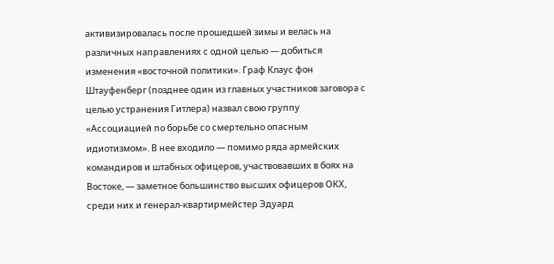активизировалась после прошедшей зимы и велась на различных направлениях с одной целью — добиться изменения «восточной политики». Граф Клаус фон Штауфенберг (позднее один из главных участников заговора с целью устранения Гитлера) назвал свою группу «Ассоциацией по борьбе со смертельно опасным идиотизмом». В нее входило — помимо ряда армейских командиров и штабных офицеров, участвовавших в боях на Востоке, — заметное большинство высших офицеров ОКХ, среди них и генерал-квартирмейстер Эдуард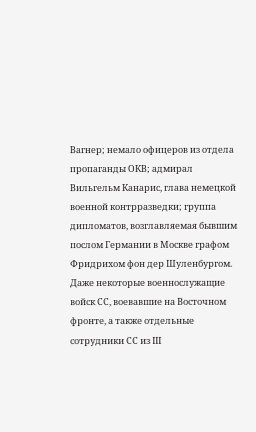Вагнер; немало офицеров из отдела пропаганды ОКВ; адмирал Вильгельм Канарис, глава немецкой военной контрразведки; группа дипломатов, возглавляемая бывшим послом Германии в Москве графом Фридрихом фон дер Шуленбургом. Даже некоторые военнослужащие войск СС, воевавшие на Восточном фронте, а также отдельные сотрудники СС из III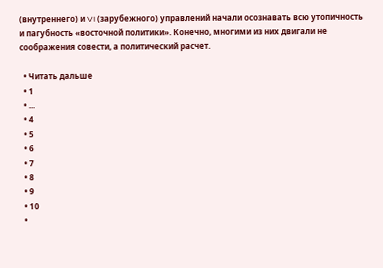(внутреннего) и VI (зарубежного) управлений начали осознавать всю утопичность и пагубность «восточной политики». Конечно, многими из них двигали не соображения совести, а политический расчет.

  • Читать дальше
  • 1
  • ...
  • 4
  • 5
  • 6
  • 7
  • 8
  • 9
  • 10
  •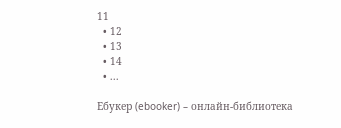11
  • 12
  • 13
  • 14
  • ...

Ебукер (ebooker) – онлайн-библиотека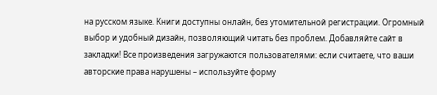на русском языке. Книги доступны онлайн, без утомительной регистрации. Огромный выбор и удобный дизайн, позволяющий читать без проблем. Добавляйте сайт в закладки! Все произведения загружаются пользователями: если считаете, что ваши авторские права нарушены – используйте форму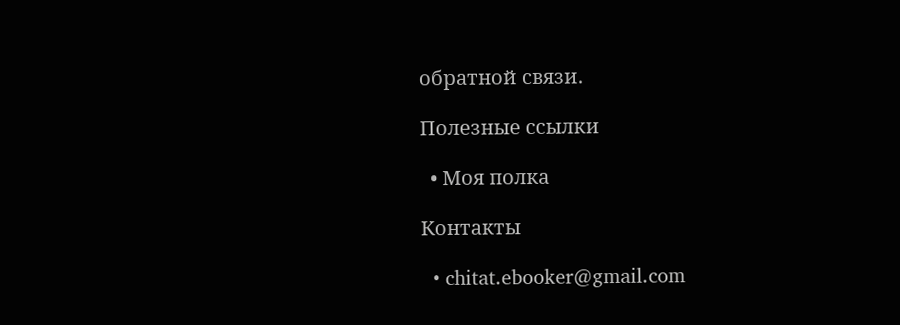обратной связи.

Полезные ссылки

  • Моя полка

Контакты

  • chitat.ebooker@gmail.com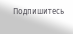Подпишитесь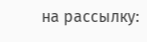на рассылку: